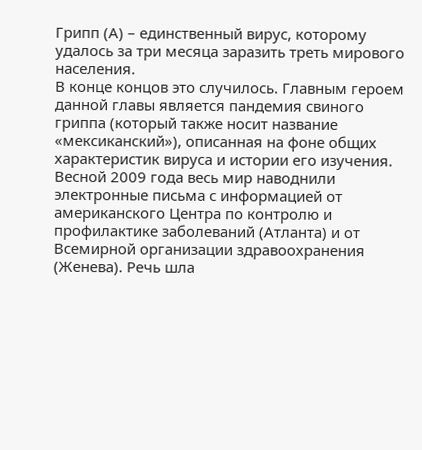Грипп (А) – единственный вирус, которому удалось за три месяца заразить треть мирового населения.
В конце концов это случилось. Главным героем данной главы является пандемия свиного гриппа (который также носит название «мексиканский»), описанная на фоне общих характеристик вируса и истории его изучения.
Весной 2009 года весь мир наводнили электронные письма с информацией от американского Центра по контролю и профилактике заболеваний (Атланта) и от Всемирной организации здравоохранения (Женева). Речь шла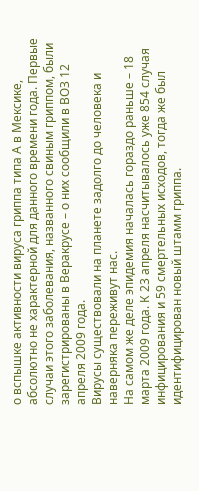о вспышке активности вируса гриппа типа А в Мексике, абсолютно не характерной для данного времени года. Первые случаи этого заболевания, названного свиным гриппом, были зарегистрированы в Веракрусе – о них сообщили в ВОЗ 12 апреля 2009 года.
Вирусы существовали на планете задолго до человека и наверняка переживут нас.
На самом же деле эпидемия началась гораздо раньше – 18 марта 2009 года. К 23 апреля насчитывалось уже 854 случая инфицирования и 59 смертельных исходов, тогда же был идентифицирован новый штамм гриппа.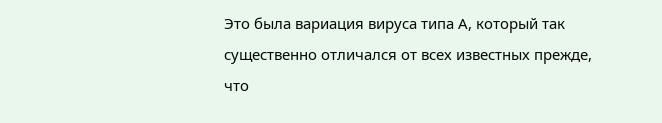Это была вариация вируса типа А, который так существенно отличался от всех известных прежде, что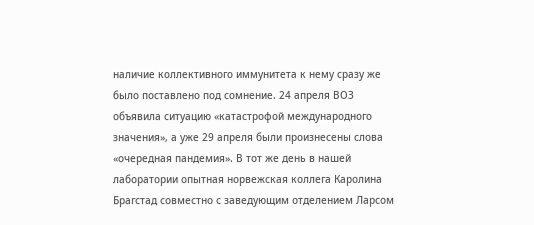наличие коллективного иммунитета к нему сразу же было поставлено под сомнение. 24 апреля ВОЗ объявила ситуацию «катастрофой международного значения», а уже 29 апреля были произнесены слова «очередная пандемия». В тот же день в нашей лаборатории опытная норвежская коллега Каролина Брагстад совместно с заведующим отделением Ларсом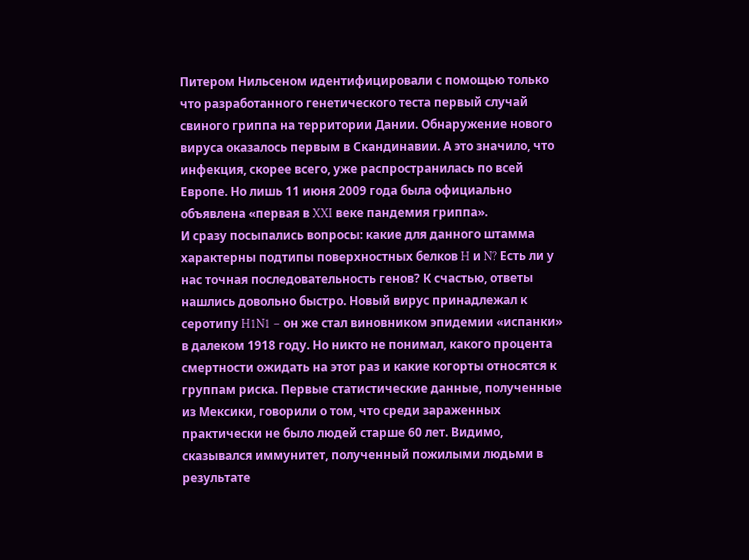Питером Нильсеном идентифицировали с помощью только что разработанного генетического теста первый случай свиного гриппа на территории Дании. Обнаружение нового вируса оказалось первым в Скандинавии. А это значило, что инфекция, скорее всего, уже распространилась по всей Европе. Но лишь 11 июня 2009 года была официально объявлена «первая в XXI веке пандемия гриппа».
И сразу посыпались вопросы: какие для данного штамма характерны подтипы поверхностных белков H и N? Есть ли у нас точная последовательность генов? К счастью, ответы нашлись довольно быстро. Новый вирус принадлежал к серотипу H1N1 – он же стал виновником эпидемии «испанки» в далеком 1918 году. Но никто не понимал, какого процента смертности ожидать на этот раз и какие когорты относятся к группам риска. Первые статистические данные, полученные из Мексики, говорили о том, что среди зараженных практически не было людей старше 60 лет. Видимо, сказывался иммунитет, полученный пожилыми людьми в результате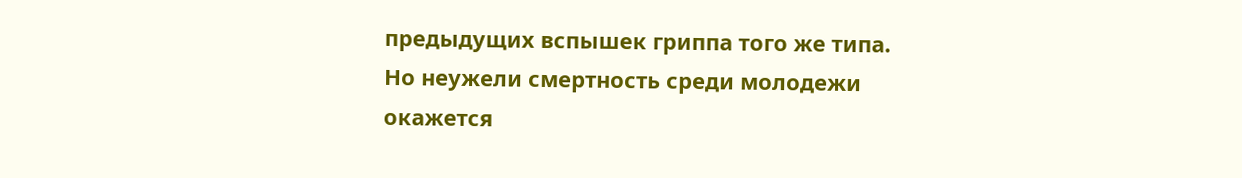предыдущих вспышек гриппа того же типа. Но неужели смертность среди молодежи окажется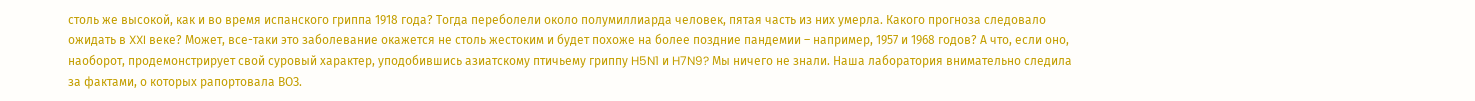столь же высокой, как и во время испанского гриппа 1918 года? Тогда переболели около полумиллиарда человек, пятая часть из них умерла. Какого прогноза следовало ожидать в XXI веке? Может, все-таки это заболевание окажется не столь жестоким и будет похоже на более поздние пандемии – например, 1957 и 1968 годов? А что, если оно, наоборот, продемонстрирует свой суровый характер, уподобившись азиатскому птичьему гриппу H5N1 и H7N9? Мы ничего не знали. Наша лаборатория внимательно следила за фактами, о которых рапортовала ВОЗ.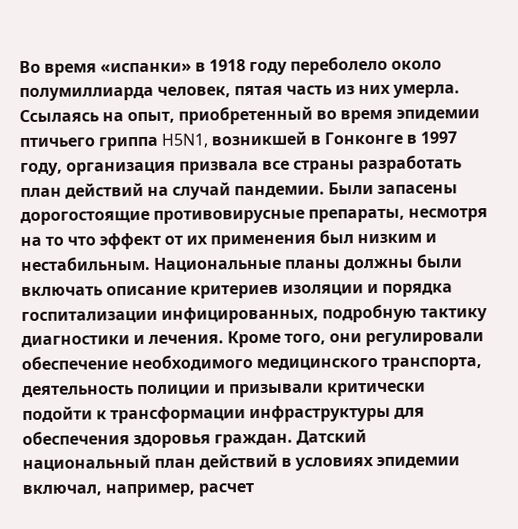Во время «испанки» в 1918 году переболело около полумиллиарда человек, пятая часть из них умерла.
Ссылаясь на опыт, приобретенный во время эпидемии птичьего гриппа H5N1, возникшей в Гонконге в 1997 году, организация призвала все страны разработать план действий на случай пандемии. Были запасены дорогостоящие противовирусные препараты, несмотря на то что эффект от их применения был низким и нестабильным. Национальные планы должны были включать описание критериев изоляции и порядка госпитализации инфицированных, подробную тактику диагностики и лечения. Кроме того, они регулировали обеспечение необходимого медицинского транспорта, деятельность полиции и призывали критически подойти к трансформации инфраструктуры для обеспечения здоровья граждан. Датский национальный план действий в условиях эпидемии включал, например, расчет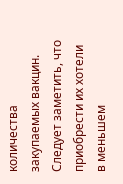количества закупаемых вакцин. Следует заметить, что приобрести их хотели в меньшем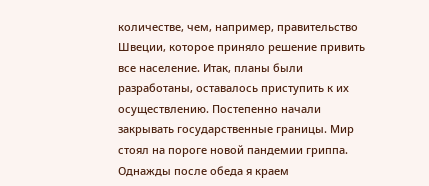количестве, чем, например, правительство Швеции, которое приняло решение привить все население. Итак, планы были разработаны, оставалось приступить к их осуществлению. Постепенно начали закрывать государственные границы. Мир стоял на пороге новой пандемии гриппа.
Однажды после обеда я краем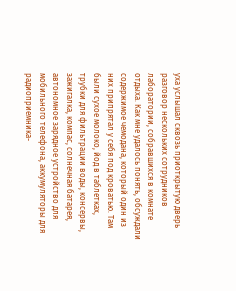уха услышал сквозь приоткрытую дверь разговор нескольких сотрудников лаборатории, собравшихся в комнате отдыха. Как мне удалось понять, обсуждали содержимое чемодана, который один из них припрятал у себя под кроватью. Там были сухое молоко, йод в таблетках, трубки для фильтрации воды, консервы, зажигалка, компас, солнечная батарея, автономное зарядное устройство для мобильного телефона, аккумуляторы для радиоприемника-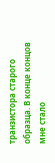транзистора старого образца. В конце концов мне стало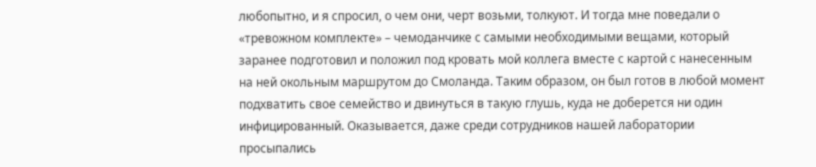любопытно, и я спросил, о чем они, черт возьми, толкуют. И тогда мне поведали о «тревожном комплекте» – чемоданчике с самыми необходимыми вещами, который заранее подготовил и положил под кровать мой коллега вместе с картой с нанесенным на ней окольным маршрутом до Смоланда. Таким образом, он был готов в любой момент подхватить свое семейство и двинуться в такую глушь, куда не доберется ни один инфицированный. Оказывается, даже среди сотрудников нашей лаборатории просыпались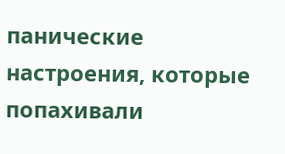панические настроения, которые попахивали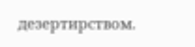дезертирством.